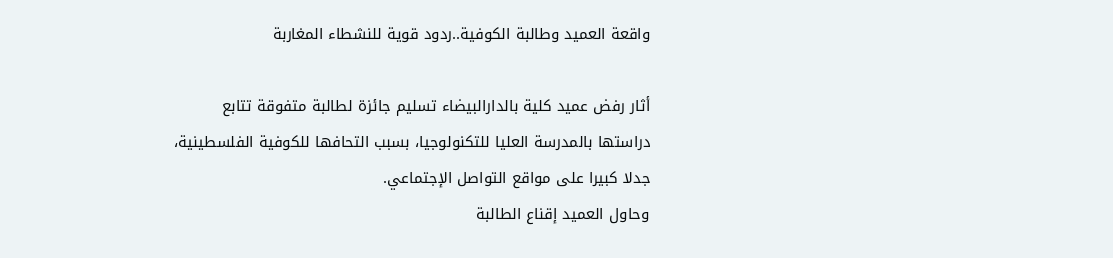واقعة العميد وطالبة الكوفية..ردود قوية للنشطاء المغاربة

أثار رفض عميد كلية بالدارالبيضاء تسليم جائزة لطالبة متفوقة تتابع دراستها بالمدرسة العليا للتكنولوجيا، بسبب التحافها للكوفية الفلسطينية، جدلا كبيرا على مواقع التواصل الإجتماعي.
وحاول العميد إقناع الطالبة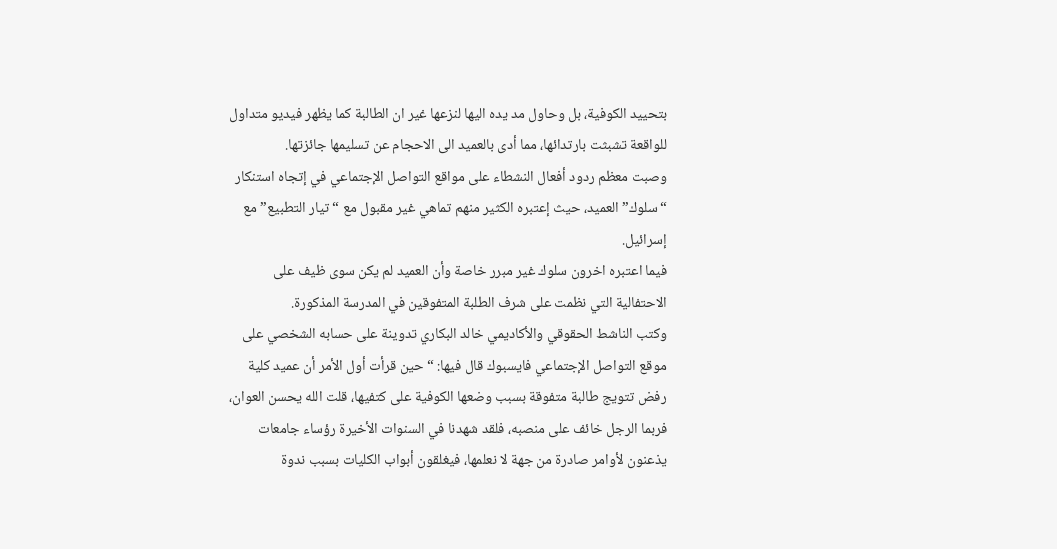بتحييد الكوفية، بل وحاول مد يده اليها لنزعها غير ان الطالبة كما يظهر فيديو متداول للواقعة تشبثت بارتدائها، مما أدى بالعميد الى الاحجام عن تسليمها جائزتها.
وصبت معظم ردود أفعال النشطاء على مواقع التواصل الإجتماعي في إتجاه استنكار “سلوك” العميد، حيث إعتبره الكثير منهم تماهي غير مقبول مع “تيار التطبيع” مع إسرائيل.
فيما اعتبره اخرون سلوك غير مبرر خاصة وأن العميد لم يكن سوى ظيف على الاحتفالية التي نظمت على شرف الطلبة المتفوقين في المدرسة المذكورة.
وكتب الناشط الحقوقي والأكاديمي خالد البكاري تدوينة على حسابه الشخصي على موقع التواصل الإجتماعي فايسبوك قال فيها: “حين قرأت أول الأمر أن عميد كلية رفض تتويج طالبة متفوقة بسبب وضعها الكوفية على كتفيها، قلت الله يحسن العوان، فربما الرجل خائف على منصبه، فلقد شهدنا في السنوات الأخيرة رؤساء جامعات يذعنون لأوامر صادرة من جهة لا نعلمها، فيغلقون أبواب الكليات بسبب ندوة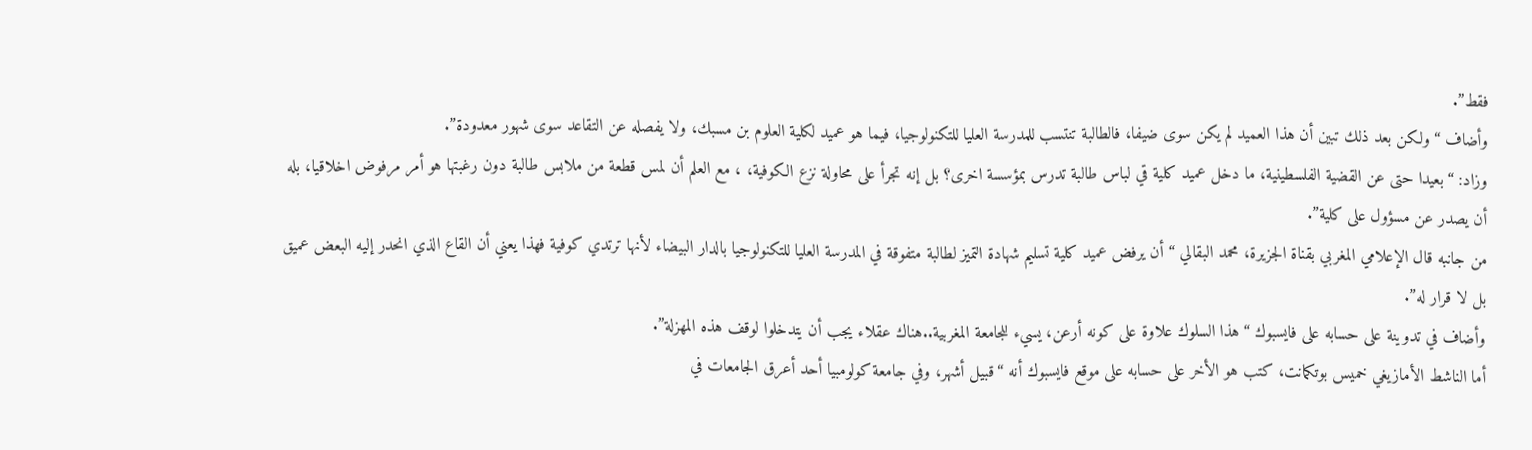فقط”.
وأضاف “ولكن بعد ذلك تبين أن هذا العميد لم يكن سوى ضيفا، فالطالبة تنتسب للمدرسة العليا للتكنولوجيا، فيما هو عميد لكلية العلوم بن مسبك، ولا يفصله عن التقاعد سوى شهور معدودة”.
وزاد: “بعيدا حتى عن القضية الفلسطينية، ما دخل عميد كلية قي لباس طالبة تدرس بمؤسسة اخرى؟ بل إنه تجرأ على محاولة نزع الكوفية، ، مع العلم أن لمس قطعة من ملابس طالبة دون رغبتها هو أمر مرفوض اخلاقيا، بله أن يصدر عن مسؤول على كلية”.
من جانبه قال الإعلامي المغربي بقناة الجزيرة، محمد البقالي “أن يرفض عميد كلية تسليم شهادة التميز لطالبة متفوقة في المدرسة العليا للتكنولوجيا بالدار البيضاء لأنها ترتدي كوفية فهذا يعني أن القاع الذي انحدر إليه البعض عميق بل لا قرار له”.
وأضاف في تدوينة على حسابه على فايسبوك “هذا السلوك علاوة على كونه أرعن، يسيء للجامعة المغربية..هناك عقلاء يجب أن يتدخلوا لوقف هذه المهزلة”.
أما الناشط الأمازيغي خميس بوتكمانت، كتب هو الأخر على حسابه على موقع فايسبوك أنه “قبيل أشهر، وفي جامعة كولومبيا أحد أعرق الجامعات في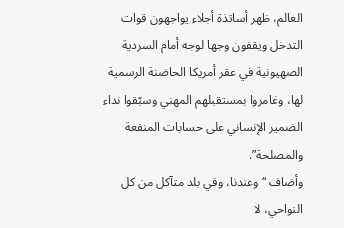العالم، ظهر أساتذة أجلاء يواجهون قوات التدخل ويقفون وجها لوجه أمام السردية الصهيونية في عقر أمريكا الحاضنة الرسمية لها، وغامروا بمستقبلهم المهني وسبّقوا نداء الضمير الإنساني على حسابات المنفعة والمصلحة”.
وأضاف “وعندنا، وفي بلد متآكل من كل النواحي، لا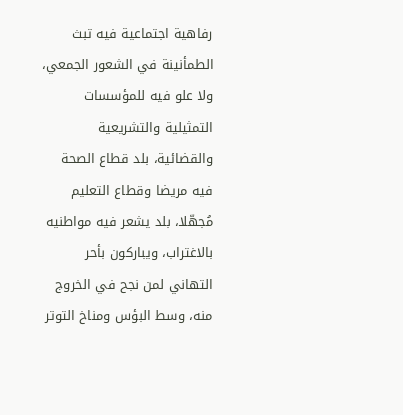رفاهية اجتماعية فيه تبث الطمأنينة في الشعور الجمعي، ولا علو فيه للمؤسسات التمثيلية والتشريعية والقضائية، بلد قطاع الصحة فيه مريضا وقطاع التعليم مُجهّلا، بلد يشعر فيه مواطنيه بالاغتراب، ويباركون بأحر التهاني لمن نجح في الخروج منه، وسط البؤس ومناخ التوتر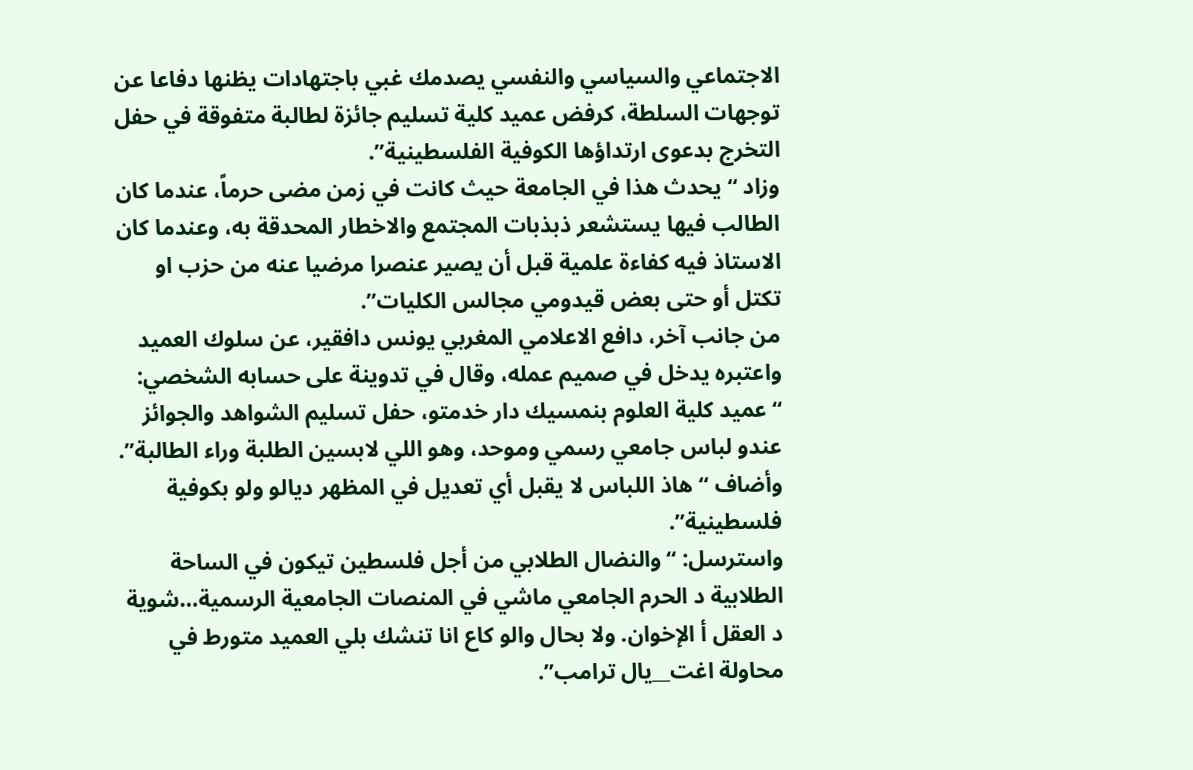الاجتماعي والسياسي والنفسي يصدمك غبي باجتهادات يظنها دفاعا عن توجهات السلطة، كرفض عميد كلية تسليم جائزة لطالبة متفوقة في حفل التخرج بدعوى ارتداؤها الكوفية الفلسطينية”.
وزاد “يحدث هذا في الجامعة حيث كانت في زمن مضى حرماً، عندما كان الطالب فيها يستشعر ذبذبات المجتمع والاخطار المحدقة به، وعندما كان الاستاذ فيه كفاءة علمية قبل أن يصير عنصرا مرضيا عنه من حزب او تكتل أو حتى بعض قيدومي مجالس الكليات”.
من جانب آخر، دافع الاعلامي المغربي يونس دافقير، عن سلوك العميد واعتبره يدخل في صميم عمله، وقال في تدوينة على حسابه الشخصي: “عميد كلية العلوم بنمسيك دار خدمتو، حفل تسليم الشواهد والجوائز عندو لباس جامعي رسمي وموحد، وهو اللي لابسين الطلبة وراء الطالبة”.
وأضاف “هاذ اللباس لا يقبل أي تعديل في المظهر ديالو ولو بكوفية فلسطينية”.
واسترسل: “والنضال الطلابي من أجل فلسطين تيكون في الساحة الطلابية د الحرم الجامعي ماشي في المنصات الجامعية الرسمية…شوية د العقل أ الإخوان. ولا بحال والو كاع انا تنشك بلي العميد متورط في محاولة اغت__يال ترامب”.